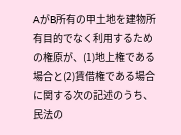AがB所有の甲土地を建物所有目的でなく利用するための権原が、(1)地上権である場合と(2)賃借権である場合に関する次の記述のうち、民法の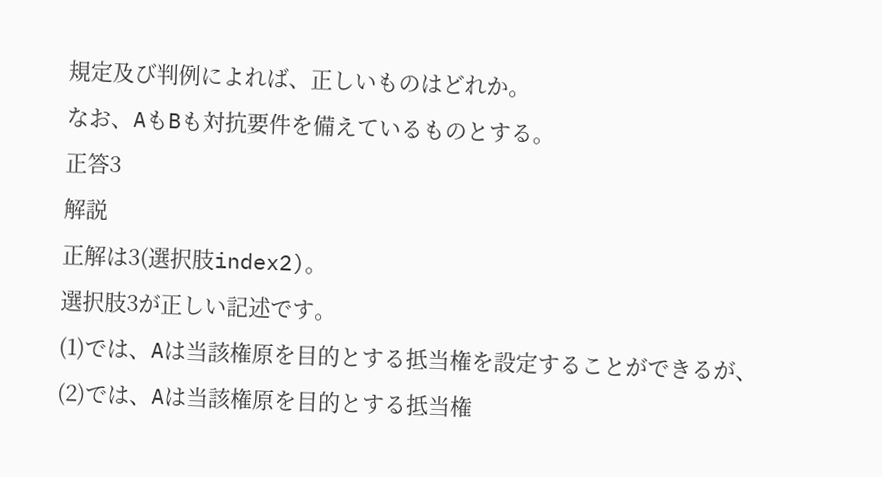規定及び判例によれば、正しいものはどれか。
なお、AもBも対抗要件を備えているものとする。
正答3
解説
正解は3(選択肢index2)。
選択肢3が正しい記述です。
(1)では、Aは当該権原を目的とする抵当権を設定することができるが、(2)では、Aは当該権原を目的とする抵当権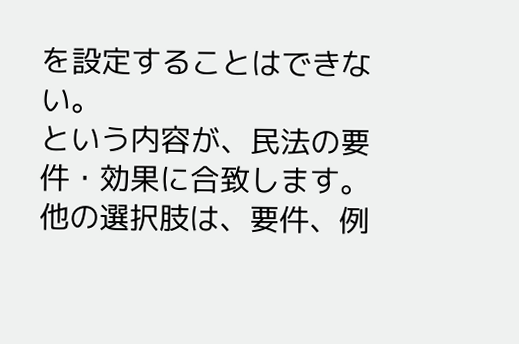を設定することはできない。
という内容が、民法の要件・効果に合致します。
他の選択肢は、要件、例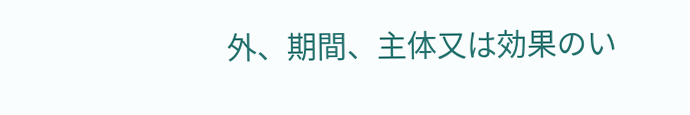外、期間、主体又は効果のい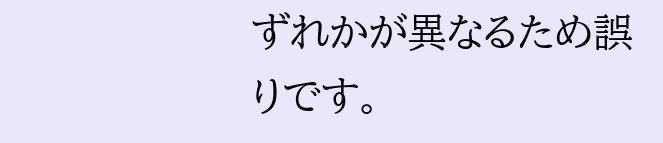ずれかが異なるため誤りです。